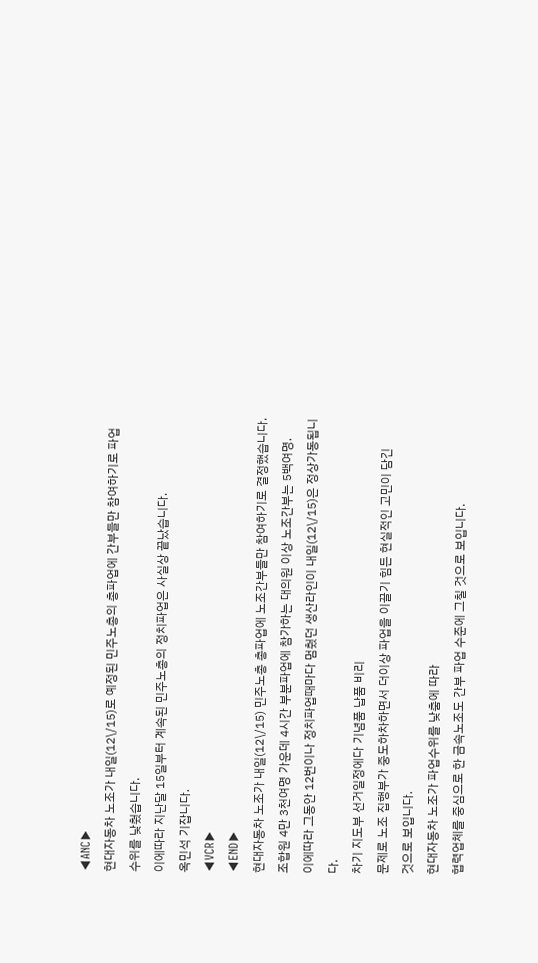◀ANC▶
현대자동차 노조가 내일(12\/15)로 예정된 민주노총의 총파업에 간부들만 참여하기로 파업
수위를 낮췄습니다.
이에따라 지난달 15일부터 계속된 민주노총의 정치파업은 사실상 끝났습니다.
옥민석 기잡니다.
◀VCR▶
◀END▶
현대자동차 노조가 내일(12\/15) 민주노총 총파업에 노조간부들만 참여하기로 결정했습니다.
조합원 4만 3천여명 가운데 4시간 부분파업에 참가하는 대의원 이상 노조간부는 5백여명.
이에따라 그동안 12번이나 정치파업때마다 멈췄던 생산라인이 내일(12\/15)은 정상가동됩니다.
차기 지도부 선거일정에다 기념품 납품 비리
문제로 노조 집행부가 중도하차하면서 더이상 파업을 이끌기 힘든 현실적인 고민이 담긴
것으로 보입니다.
현대자동차 노조가 파업수위를 낮춤에 따라
협력업체를 중심으로 한 금속노조도 간부 파업 수준에 그칠 것으로 보입니다.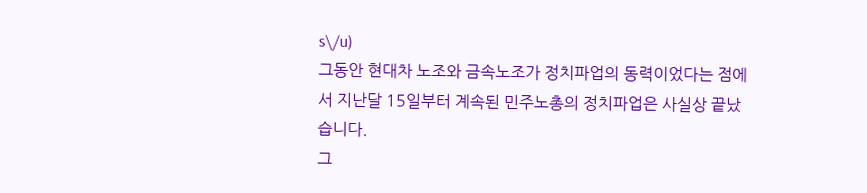s\/u)
그동안 현대차 노조와 금속노조가 정치파업의 동력이었다는 점에서 지난달 15일부터 계속된 민주노총의 정치파업은 사실상 끝났습니다.
그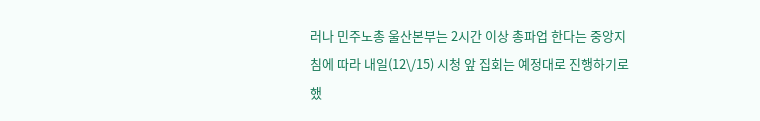러나 민주노총 울산본부는 2시간 이상 총파업 한다는 중앙지침에 따라 내일(12\/15) 시청 앞 집회는 예정대로 진행하기로 했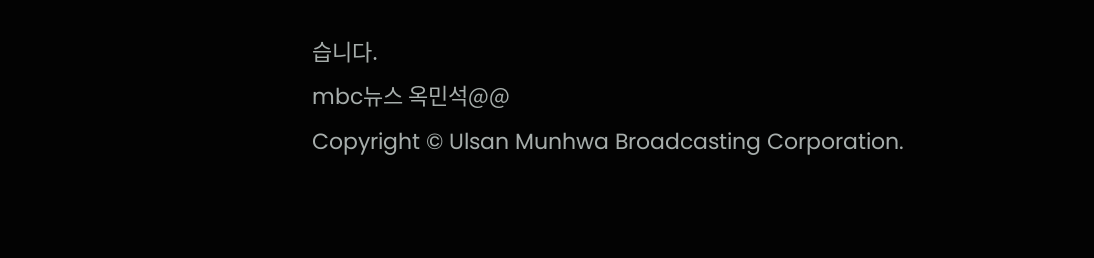습니다.
mbc뉴스 옥민석@@
Copyright © Ulsan Munhwa Broadcasting Corporation.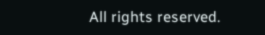All rights reserved.